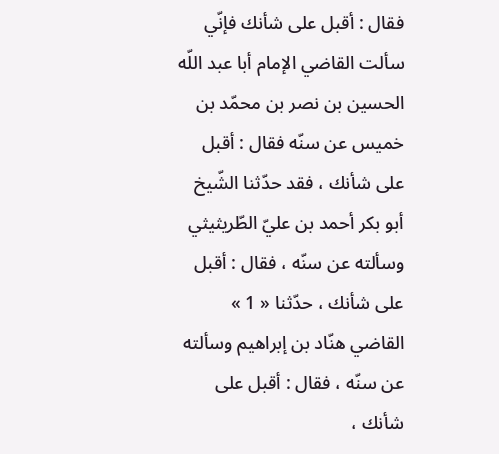فقال : أقبل على شأنك فإنّي سألت القاضي الإمام أبا عبد اللّه الحسين بن نصر بن محمّد بن خميس عن سنّه فقال : أقبل على شأنك ، فقد حدّثنا الشّيخ أبو بكر أحمد بن عليّ الطّريثيثي وسألته عن سنّه ، فقال : أقبل على شأنك ، حدّثنا « 1 » القاضي هنّاد بن إبراهيم وسألته عن سنّه ، فقال : أقبل على شأنك ،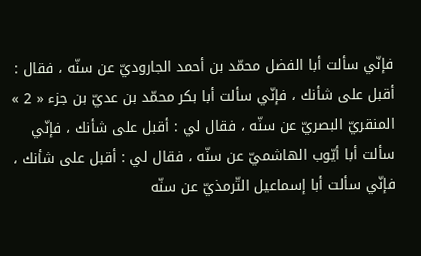فإنّي سألت أبا الفضل محمّد بن أحمد الجاروديّ عن سنّه ، فقال : أقبل على شأنك ، فإنّي سألت أبا بكر محمّد بن عديّ بن جزء « 2 » المنقريّ البصريّ عن سنّه ، فقال لي : أقبل على شأنك ، فإنّي سألت أبا أيّوب الهاشميّ عن سنّه ، فقال لي : أقبل على شأنك ، فإنّي سألت أبا إسماعيل التّرمذيّ عن سنّه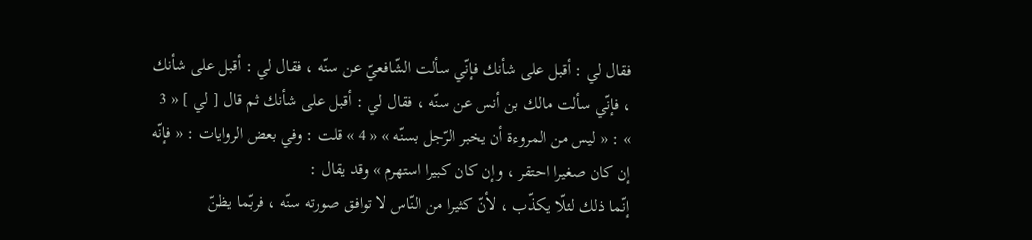فقال لي : أقبل على شأنك فإنّي سألت الشّافعيّ عن سنّه ، فقال لي : أقبل على شأنك ، فإنّي سألت مالك بن أنس عن سنّه ، فقال لي : أقبل على شأنك ثم قال [ لي ] « 3 » : « ليس من المروءة أن يخبر الرّجل بسنّه » « 4 » قلت : وفي بعض الروايات : « فإنّه إن كان صغيرا احتقر ، وإن كان كبيرا استهرم » وقد يقال :
إنّما ذلك لئلّا يكذّب ، لأنّ كثيرا من النّاس لا توافق صورته سنّه ، فربّما يظنّ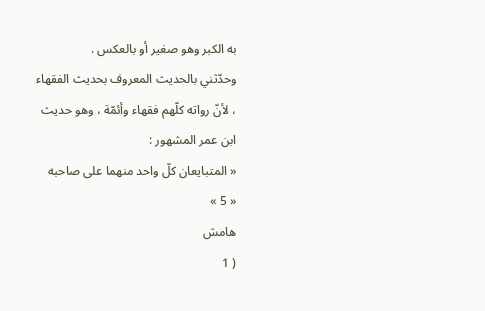به الكبر وهو صغير أو بالعكس .
وحدّثني بالحديث المعروف بحديث الفقهاء ، لأنّ رواته كلّهم فقهاء وأئمّة ، وهو حديث ابن عمر المشهور :
« المتبايعان كلّ واحد منهما على صاحبه
« 5 »
هامش
( 1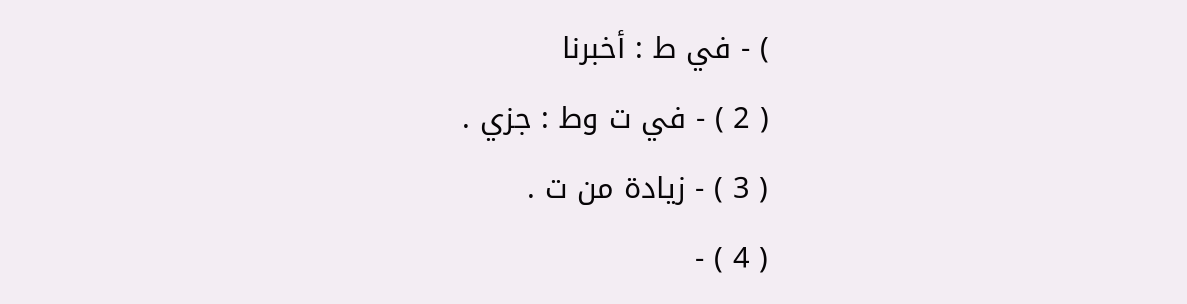) - في ط : أخبرنا
( 2 ) - في ت وط : جزي .
( 3 ) - زيادة من ت .
( 4 ) -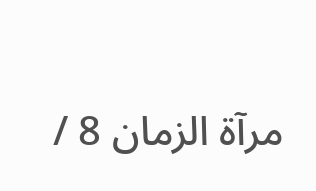مرآة الزمان 8 /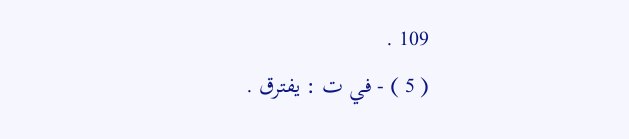109 .
( 5 ) - في ت : يفترق .